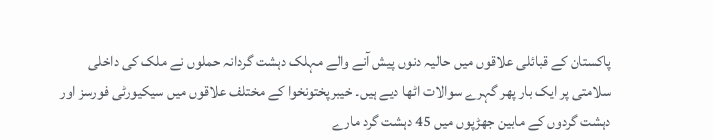پاکستان کے قبائلی علاقوں میں حالیہ دنوں پیش آنے والے مہلک دہشت گردانہ حملوں نے ملک کی داخلی سلامتی پر ایک بار پھر گہرے سوالات اٹھا دیے ہیں۔ خیبرپختونخوا کے مختلف علاقوں میں سیکیورٹی فورسز اور دہشت گردوں کے مابین جھڑپوں میں 45 دہشت گرد مارے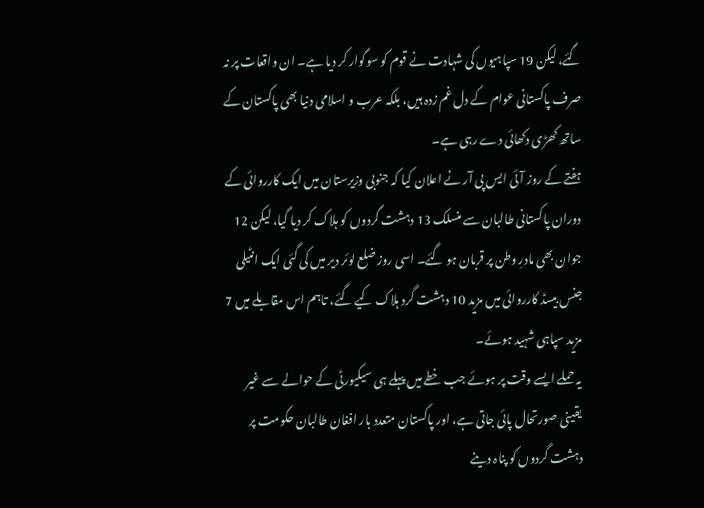گئے، لیکن 19 سپاہیوں کی شہادت نے قوم کو سوگوار کر دیا ہے۔ ان واقعات پر نہ صرف پاکستانی عوام کے دل غم زدہ ہیں، بلکہ عرب و اسلامی دنیا بھی پاکستان کے ساتھ کھڑی دکھائی دے رہی ہے۔
ہفتے کے روز آئی ایس پی آر نے اعلان کیا کہ جنوبی وزیرستان میں ایک کارروائی کے دوران پاکستانی طالبان سے منسلک 13 دہشت گردوں کو ہلاک کر دیا گیا، لیکن 12 جوان بھی مادرِ وطن پر قربان ہو گئے۔ اسی روز ضلع لوئر دیر میں کی گئی ایک انٹیلی جنس بیسڈ کارروائی میں مزید 10 دہشت گرد ہلاک کیے گئے، تاہم اس مقابلے میں 7 مزید سپاہی شہید ہوئے۔
یہ حملے ایسے وقت پر ہوئے جب خطے میں پہلے ہی سیکیورٹی کے حوالے سے غیر یقینی صورتحال پائی جاتی ہے، اور پاکستان متعدد بار افغان طالبان حکومت پر دہشت گردوں کو پناہ دینے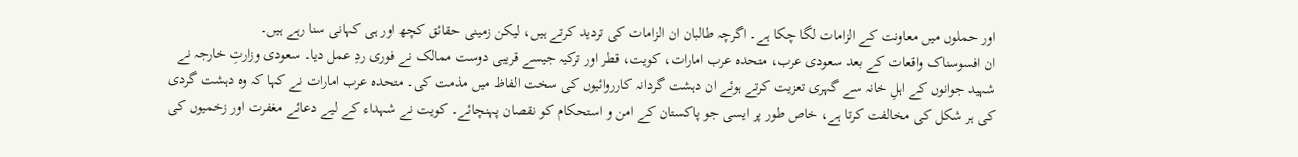اور حملوں میں معاونت کے الزامات لگا چکا ہے۔ اگرچہ طالبان ان الزامات کی تردید کرتے ہیں، لیکن زمینی حقائق کچھ اور ہی کہانی سنا رہے ہیں۔
ان افسوسناک واقعات کے بعد سعودی عرب، متحدہ عرب امارات، کویت، قطر اور ترکیہ جیسے قریبی دوست ممالک نے فوری ردِ عمل دیا۔ سعودی وزارتِ خارجہ نے شہید جوانوں کے اہلِ خانہ سے گہری تعزیت کرتے ہوئے ان دہشت گردانہ کارروائیوں کی سخت الفاظ میں مذمت کی۔ متحدہ عرب امارات نے کہا کہ وہ دہشت گردی کی ہر شکل کی مخالفت کرتا ہے، خاص طور پر ایسی جو پاکستان کے امن و استحکام کو نقصان پہنچائے۔ کویت نے شہداء کے لیے دعائے مغفرت اور زخمیوں کی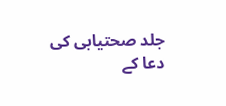جلد صحتیابی کی دعا کے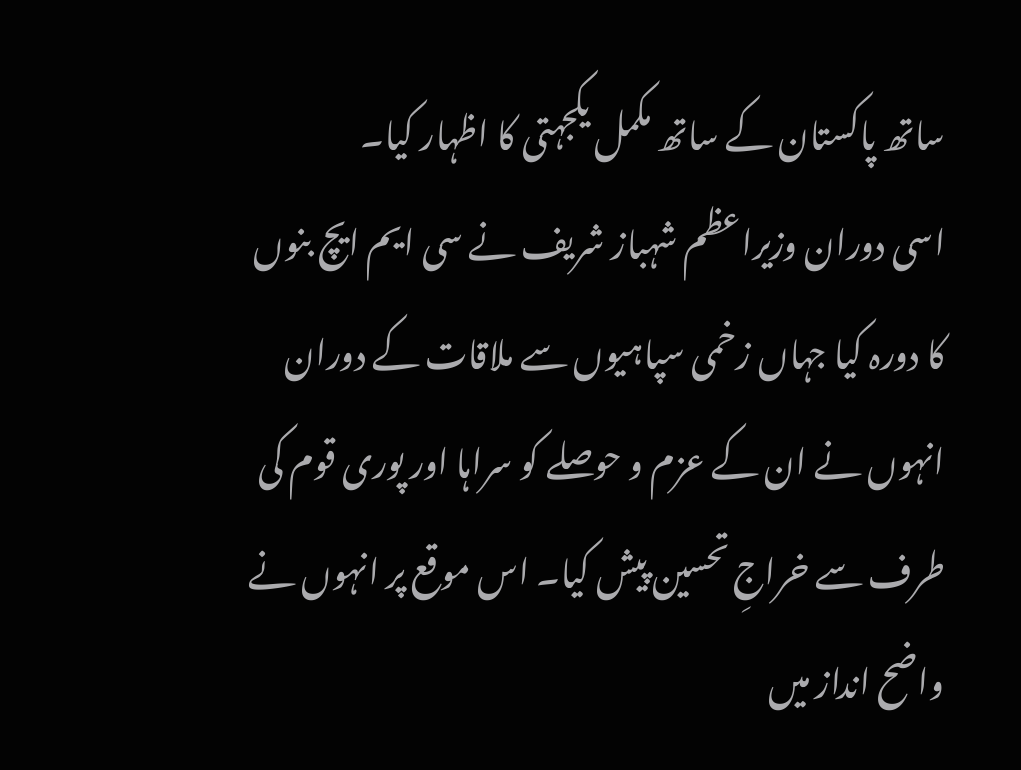ساتھ پاکستان کے ساتھ مکمل یکجہتی کا اظہار کیا۔
اسی دوران وزیراعظم شہباز شریف نے سی ایم ایچ بنوں کا دورہ کیا جہاں زخمی سپاہیوں سے ملاقات کے دوران انہوں نے ان کے عزم و حوصلے کو سراہا اور پوری قوم کی طرف سے خراجِ تحسین پیش کیا۔ اس موقع پر انہوں نے واضح انداز میں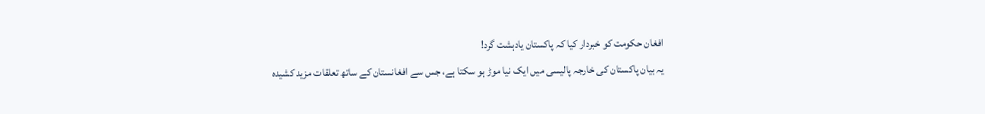افغان حکومت کو خبردار کیا کہ پاکستان یادہشت گرد!
یہ بیان پاکستان کی خارجہ پالیسی میں ایک نیا موڑ ہو سکتا ہے، جس سے افغانستان کے ساتھ تعلقات مزید کشیدہ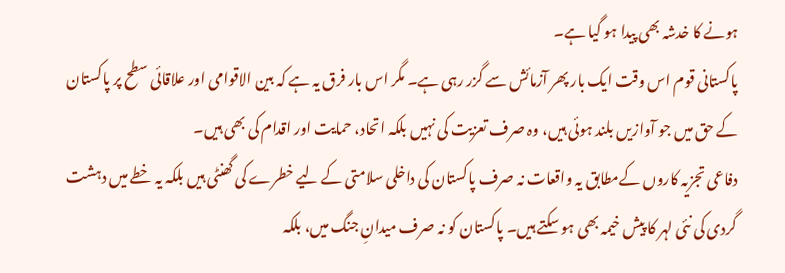ہونے کا خدشہ بھی پیدا ہو گیا ہے۔
پاکستانی قوم اس وقت ایک بار پھر آزمائش سے گزر رہی ہے۔ مگر اس بار فرق یہ ہے کہ بین الاقوامی اور علاقائی سطح پر پاکستان کے حق میں جو آوازیں بلند ہوئی ہیں، وہ صرف تعزیت کی نہیں بلکہ اتحاد، حمایت اور اقدام کی بھی ہیں۔
دفاعی تجزیہ کاروں کےمطابق یہ واقعات نہ صرف پاکستان کی داخلی سلامتی کے لیے خطرے کی گھنٹی ہیں بلکہ یہ خطے میں دہشت گردی کی نئی لہر کا پیش خیمہ بھی ہو سکتے ہیں۔ پاکستان کو نہ صرف میدانِ جنگ میں، بلکہ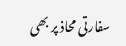سفارتی محاذ پر بھی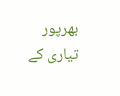بھرپور تیاری کے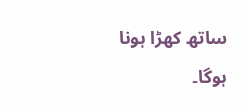ساتھ کھڑا ہونا ہوگا۔